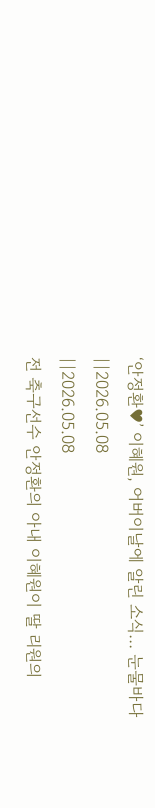‘안정환♥’ 이혜원, 어버이날에 알린 소식… 눈물바다
||2026.05.08
||2026.05.08
전 축구선수 안정환의 아내 이혜원이 딸 리원의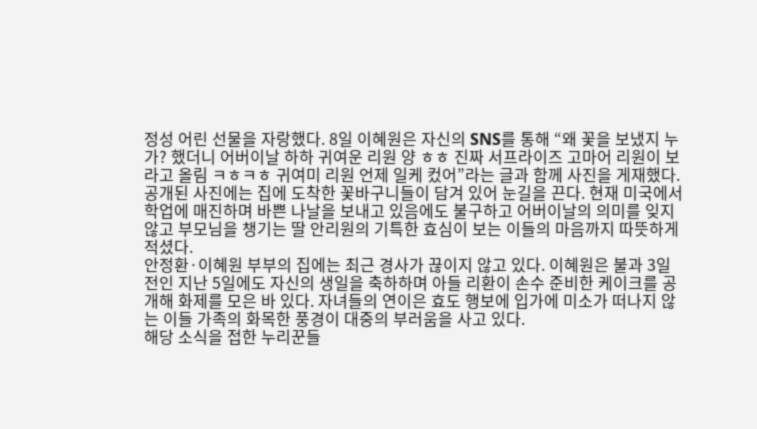정성 어린 선물을 자랑했다. 8일 이혜원은 자신의 SNS를 통해 “왜 꽃을 보냈지 누가? 했더니 어버이날 하하 귀여운 리원 양 ㅎㅎ 진짜 서프라이즈 고마어 리원이 보라고 올림 ㅋㅎㅋㅎ 귀여미 리원 언제 일케 컸어”라는 글과 함께 사진을 게재했다.
공개된 사진에는 집에 도착한 꽃바구니들이 담겨 있어 눈길을 끈다. 현재 미국에서 학업에 매진하며 바쁜 나날을 보내고 있음에도 불구하고 어버이날의 의미를 잊지 않고 부모님을 챙기는 딸 안리원의 기특한 효심이 보는 이들의 마음까지 따뜻하게 적셨다.
안정환·이혜원 부부의 집에는 최근 경사가 끊이지 않고 있다. 이혜원은 불과 3일 전인 지난 5일에도 자신의 생일을 축하하며 아들 리환이 손수 준비한 케이크를 공개해 화제를 모은 바 있다. 자녀들의 연이은 효도 행보에 입가에 미소가 떠나지 않는 이들 가족의 화목한 풍경이 대중의 부러움을 사고 있다.
해당 소식을 접한 누리꾼들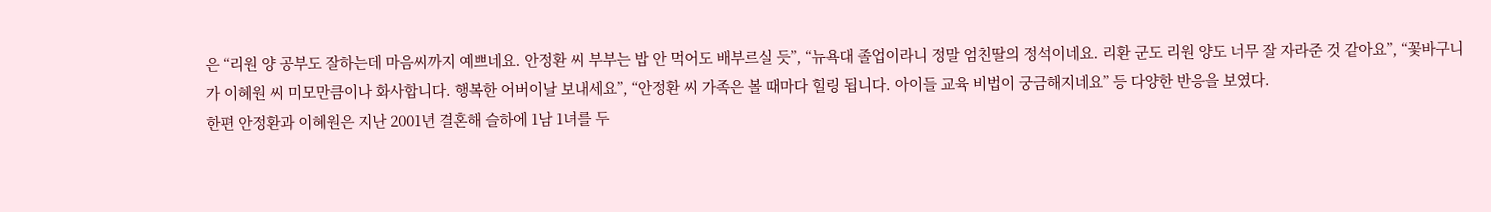은 “리원 양 공부도 잘하는데 마음씨까지 예쁘네요. 안정환 씨 부부는 밥 안 먹어도 배부르실 듯”, “뉴욕대 졸업이라니 정말 엄친딸의 정석이네요. 리환 군도 리원 양도 너무 잘 자라준 것 같아요”, “꽃바구니가 이혜원 씨 미모만큼이나 화사합니다. 행복한 어버이날 보내세요”, “안정환 씨 가족은 볼 때마다 힐링 됩니다. 아이들 교육 비법이 궁금해지네요” 등 다양한 반응을 보였다.
한편 안정환과 이혜원은 지난 2001년 결혼해 슬하에 1남 1녀를 두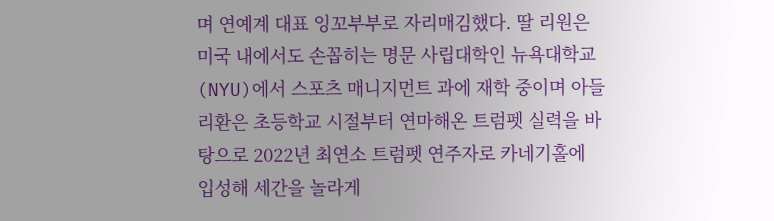며 연예계 대표 잉꼬부부로 자리매김했다. 딸 리원은 미국 내에서도 손꼽히는 명문 사립대학인 뉴욕대학교(NYU)에서 스포츠 매니지먼트 과에 재학 중이며 아들 리환은 초등학교 시절부터 연마해온 트럼펫 실력을 바탕으로 2022년 최연소 트럼펫 연주자로 카네기홀에 입성해 세간을 놀라게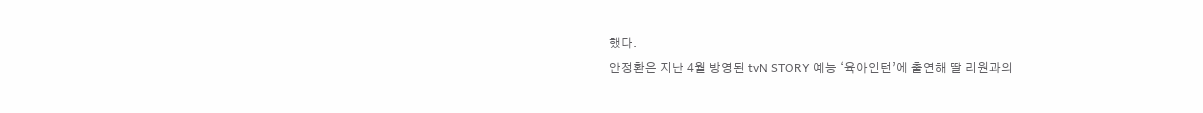했다.
안정환은 지난 4월 방영된 tvN STORY 예능 ‘육아인턴’에 출연해 딸 리원과의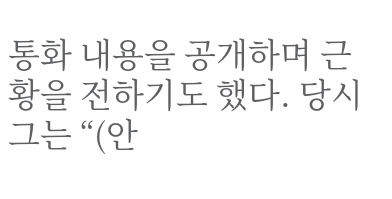통화 내용을 공개하며 근황을 전하기도 했다. 당시 그는 “(안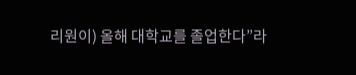리원이) 올해 대학교를 졸업한다”라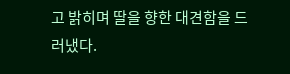고 밝히며 딸을 향한 대견함을 드러냈다.